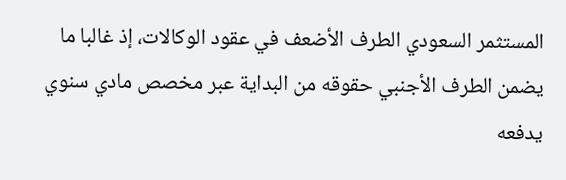المستثمر السعودي الطرف الأضعف في عقود الوكالات، إذ غالبا ما يضمن الطرف الأجنبي حقوقه من البداية عبر مخصص مادي سنوي يدفعه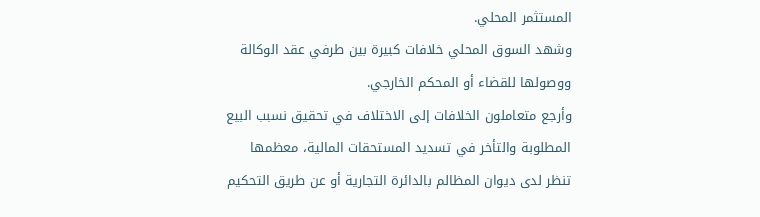المستثمر المحلي.
وشهد السوق المحلي خلافات كبيرة بين طرفي عقد الوكالة ووصولها للقضاء أو المحكم الخارجي.
وأرجع متعاملون الخلافات إلى الاختلاف في تحقيق نسبب البيع المطلوبة والتأخر في تسديد المستحقات المالية، معظمها تنظر لدى ديوان المظالم بالدائرة التجارية أو عن طريق التحكيم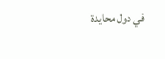في دول محايدة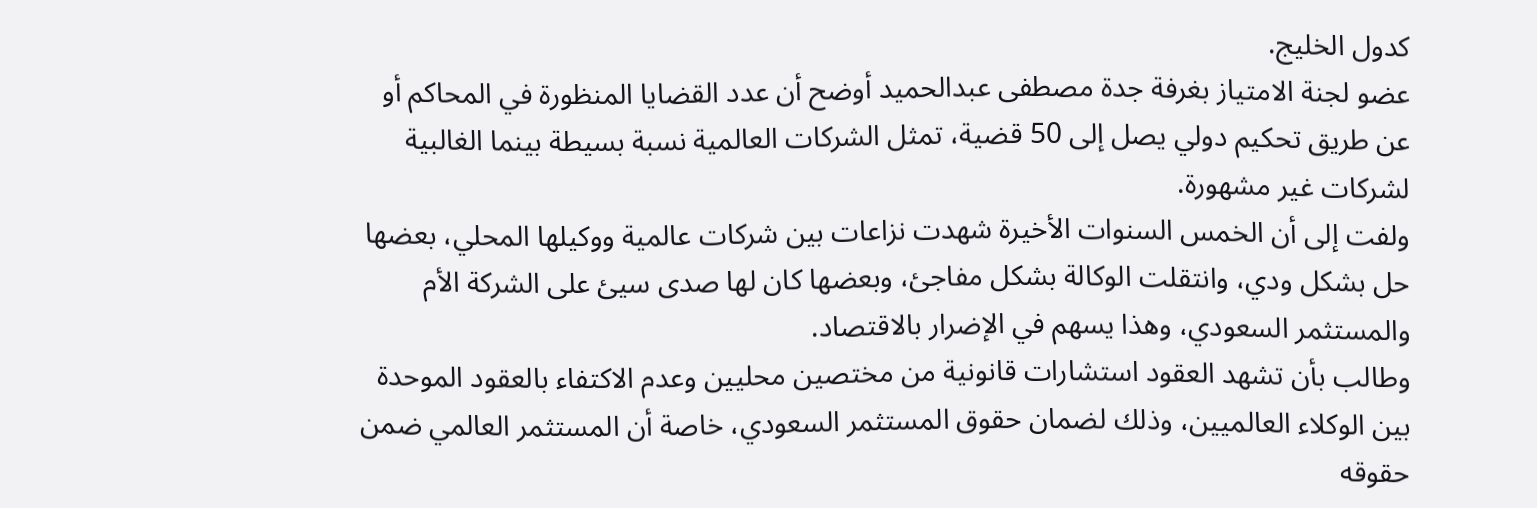كدول الخليج.
عضو لجنة الامتياز بغرفة جدة مصطفى عبدالحميد أوضح أن عدد القضايا المنظورة في المحاكم أو عن طريق تحكيم دولي يصل إلى 50 قضية، تمثل الشركات العالمية نسبة بسيطة بينما الغالبية لشركات غير مشهورة.
ولفت إلى أن الخمس السنوات الأخيرة شهدت نزاعات بين شركات عالمية ووكيلها المحلي، بعضها حل بشكل ودي، وانتقلت الوكالة بشكل مفاجئ، وبعضها كان لها صدى سيئ على الشركة الأم والمستثمر السعودي، وهذا يسهم في الإضرار بالاقتصاد.
وطالب بأن تشهد العقود استشارات قانونية من مختصين محليين وعدم الاكتفاء بالعقود الموحدة بين الوكلاء العالميين، وذلك لضمان حقوق المستثمر السعودي، خاصة أن المستثمر العالمي ضمن حقوقه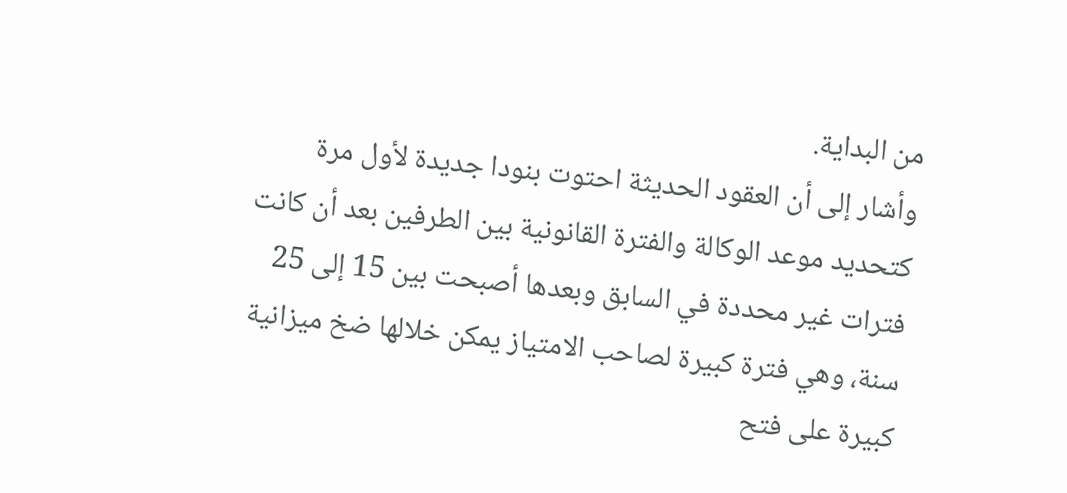من البداية.
وأشار إلى أن العقود الحديثة احتوت بنودا جديدة لأول مرة كتحديد موعد الوكالة والفترة القانونية بين الطرفين بعد أن كانت فترات غير محددة في السابق وبعدها أصبحت بين 15 إلى 25 سنة، وهي فترة كبيرة لصاحب الامتياز يمكن خلالها ضخ ميزانية كبيرة على فتح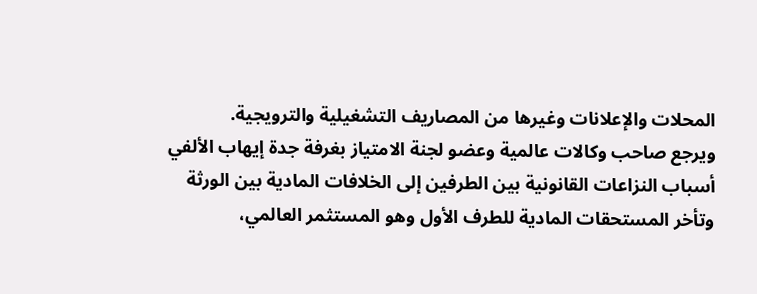المحلات والإعلانات وغيرها من المصاريف التشغيلية والترويجية.
ويرجع صاحب وكالات عالمية وعضو لجنة الامتياز بغرفة جدة إيهاب الألفي أسباب النزاعات القانونية بين الطرفين إلى الخلافات المادية بين الورثة وتأخر المستحقات المادية للطرف الأول وهو المستثمر العالمي،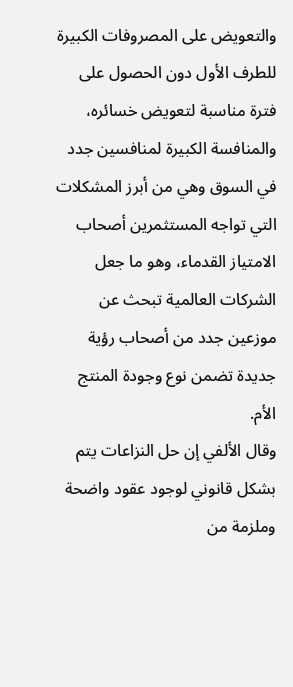والتعويض على المصروفات الكبيرة للطرف الأول دون الحصول على فترة مناسبة لتعويض خسائره، والمنافسة الكبيرة لمنافسين جدد في السوق وهي من أبرز المشكلات التي تواجه المستثمرين أصحاب الامتياز القدماء، وهو ما جعل الشركات العالمية تبحث عن موزعين جدد من أصحاب رؤية جديدة تضمن نوع وجودة المنتج الأم.
وقال الألفي إن حل النزاعات يتم بشكل قانوني لوجود عقود واضحة وملزمة من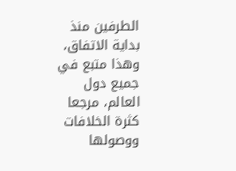الطرفين منذ بداية الاتفاق، وهذا متبع في جميع دول العالم، مرجعا كثرة الخلافات ووصولها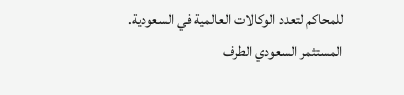للمحاكم لتعدد الوكالات العالمية في السعودية.
المستثمر السعودي الطرف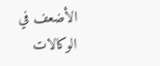الأضعف في الوكالات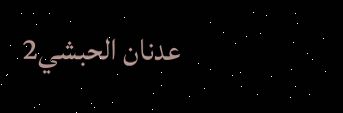عدنان الحبشي2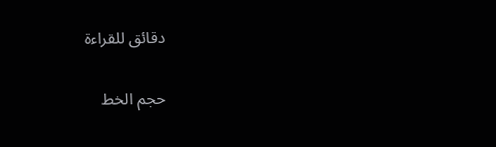دقائق للقراءة

حجم الخط